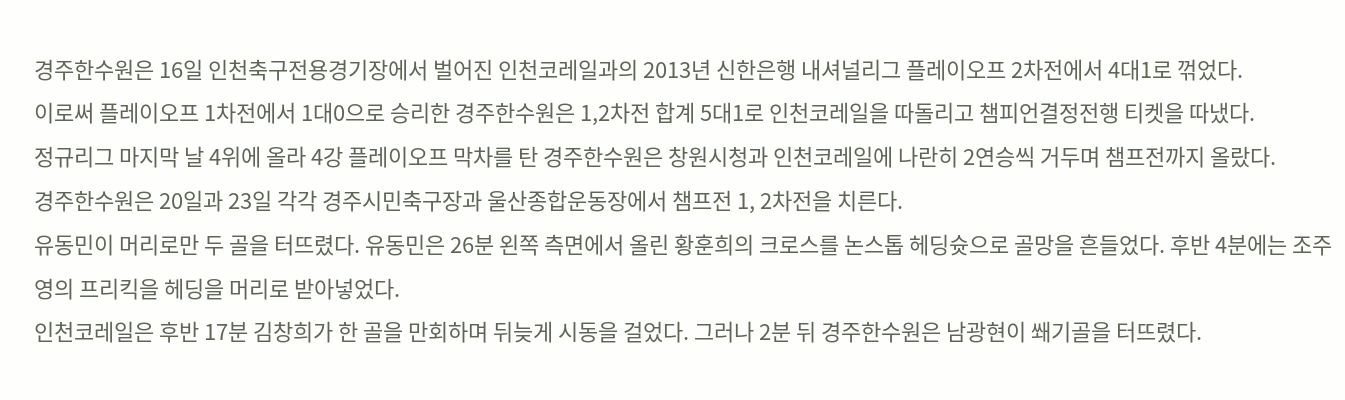경주한수원은 16일 인천축구전용경기장에서 벌어진 인천코레일과의 2013년 신한은행 내셔널리그 플레이오프 2차전에서 4대1로 꺾었다.
이로써 플레이오프 1차전에서 1대0으로 승리한 경주한수원은 1,2차전 합계 5대1로 인천코레일을 따돌리고 챔피언결정전행 티켓을 따냈다.
정규리그 마지막 날 4위에 올라 4강 플레이오프 막차를 탄 경주한수원은 창원시청과 인천코레일에 나란히 2연승씩 거두며 챔프전까지 올랐다.
경주한수원은 20일과 23일 각각 경주시민축구장과 울산종합운동장에서 챔프전 1, 2차전을 치른다.
유동민이 머리로만 두 골을 터뜨렸다. 유동민은 26분 왼쪽 측면에서 올린 황훈희의 크로스를 논스톱 헤딩슛으로 골망을 흔들었다. 후반 4분에는 조주영의 프리킥을 헤딩을 머리로 받아넣었다.
인천코레일은 후반 17분 김창희가 한 골을 만회하며 뒤늦게 시동을 걸었다. 그러나 2분 뒤 경주한수원은 남광현이 쐐기골을 터뜨렸다.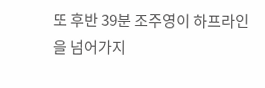또 후반 39분 조주영이 하프라인을 넘어가지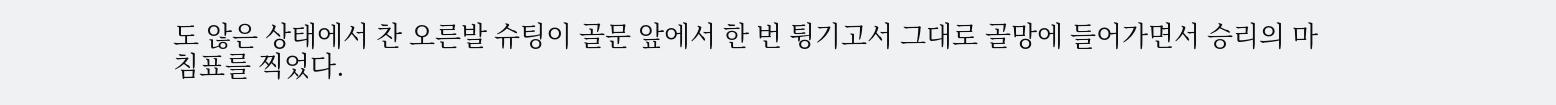도 않은 상태에서 찬 오른발 슈팅이 골문 앞에서 한 번 튕기고서 그대로 골망에 들어가면서 승리의 마침표를 찍었다.